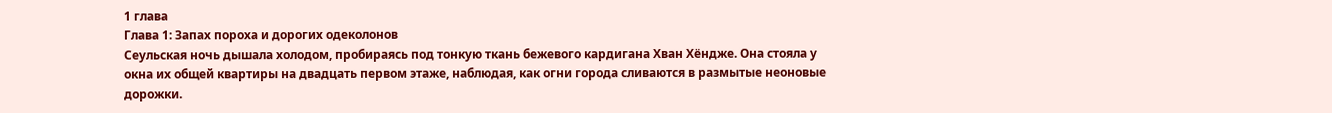1 глава
Глава 1: Запах пороха и дорогих одеколонов
Сеульская ночь дышала холодом, пробираясь под тонкую ткань бежевого кардигана Хван Хёндже. Она стояла у окна их общей квартиры на двадцать первом этаже, наблюдая, как огни города сливаются в размытые неоновые дорожки.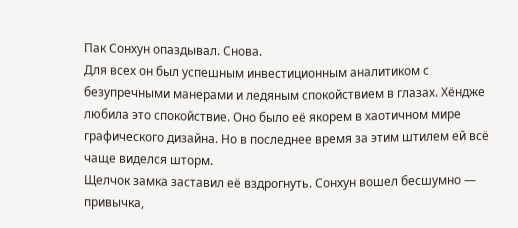Пак Сонхун опаздывал. Снова.
Для всех он был успешным инвестиционным аналитиком с безупречными манерами и ледяным спокойствием в глазах. Хёндже любила это спокойствие. Оно было её якорем в хаотичном мире графического дизайна. Но в последнее время за этим штилем ей всё чаще виделся шторм.
Щелчок замка заставил её вздрогнуть. Сонхун вошел бесшумно — привычка,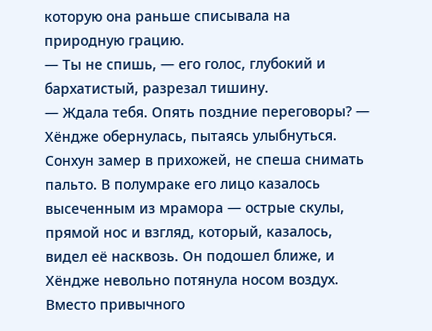которую она раньше списывала на природную грацию.
— Ты не спишь, — его голос, глубокий и бархатистый, разрезал тишину.
— Ждала тебя. Опять поздние переговоры? — Хёндже обернулась, пытаясь улыбнуться.
Сонхун замер в прихожей, не спеша снимать пальто. В полумраке его лицо казалось высеченным из мрамора — острые скулы, прямой нос и взгляд, который, казалось, видел её насквозь. Он подошел ближе, и Хёндже невольно потянула носом воздух. Вместо привычного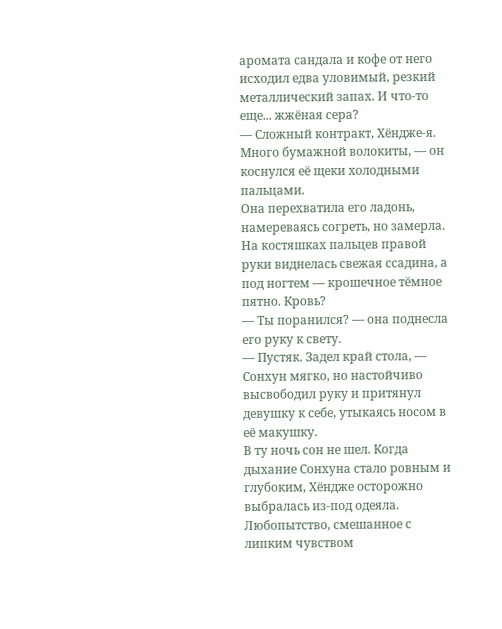аромата сандала и кофе от него исходил едва уловимый, резкий металлический запах. И что-то еще... жжёная сера?
— Сложный контракт, Хёндже-я. Много бумажной волокиты, — он коснулся её щеки холодными пальцами.
Она перехватила его ладонь, намереваясь согреть, но замерла. На костяшках пальцев правой руки виднелась свежая ссадина, а под ногтем — крошечное тёмное пятно. Кровь?
— Ты поранился? — она поднесла его руку к свету.
— Пустяк. Задел край стола, — Сонхун мягко, но настойчиво высвободил руку и притянул девушку к себе, утыкаясь носом в её макушку.
В ту ночь сон не шел. Когда дыхание Сонхуна стало ровным и глубоким, Хёндже осторожно выбралась из-под одеяла. Любопытство, смешанное с липким чувством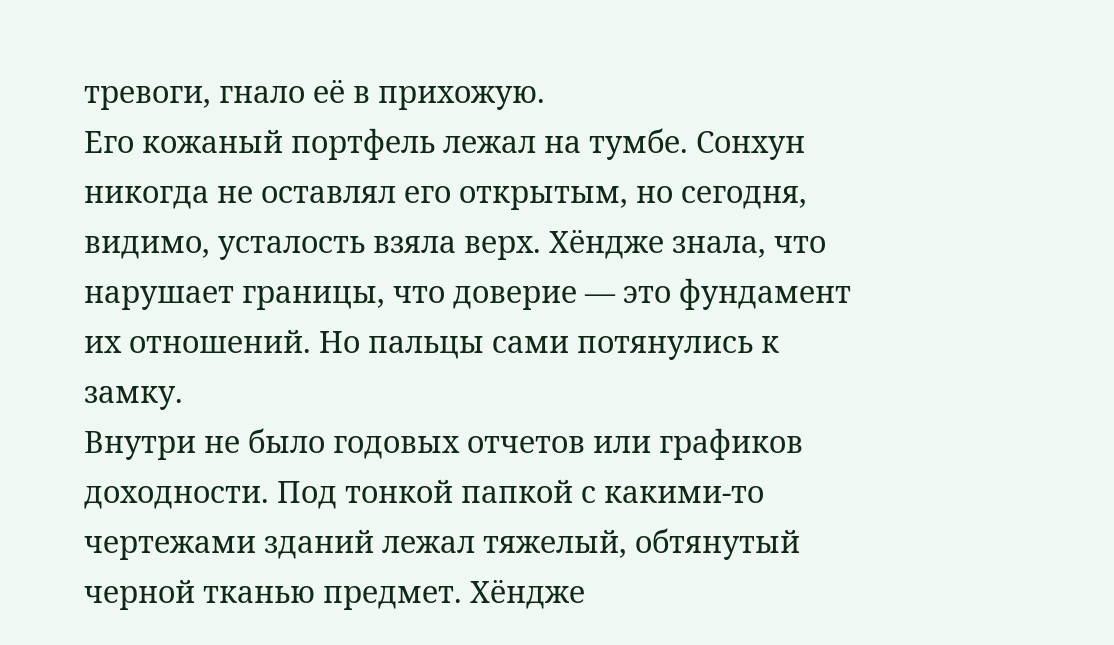тревоги, гнало её в прихожую.
Его кожаный портфель лежал на тумбе. Сонхун никогда не оставлял его открытым, но сегодня, видимо, усталость взяла верх. Хёндже знала, что нарушает границы, что доверие — это фундамент их отношений. Но пальцы сами потянулись к замку.
Внутри не было годовых отчетов или графиков доходности. Под тонкой папкой с какими-то чертежами зданий лежал тяжелый, обтянутый черной тканью предмет. Хёндже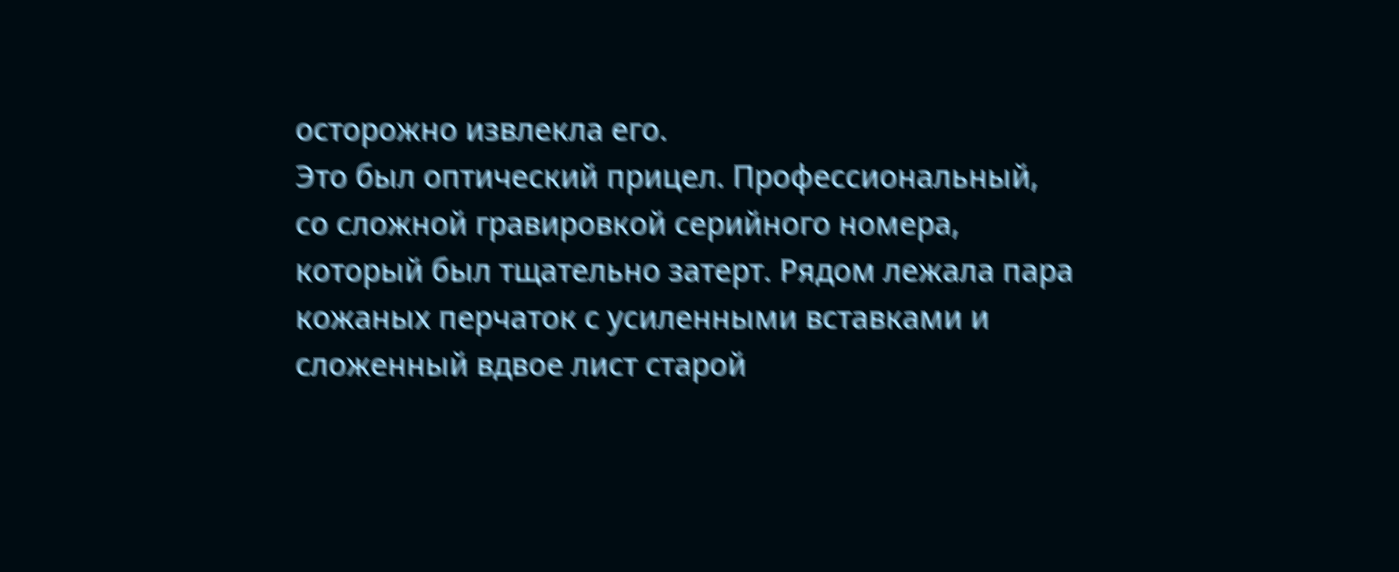осторожно извлекла его.
Это был оптический прицел. Профессиональный, со сложной гравировкой серийного номера, который был тщательно затерт. Рядом лежала пара кожаных перчаток с усиленными вставками и сложенный вдвое лист старой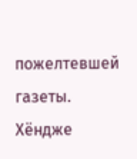пожелтевшей газеты.
Хёндже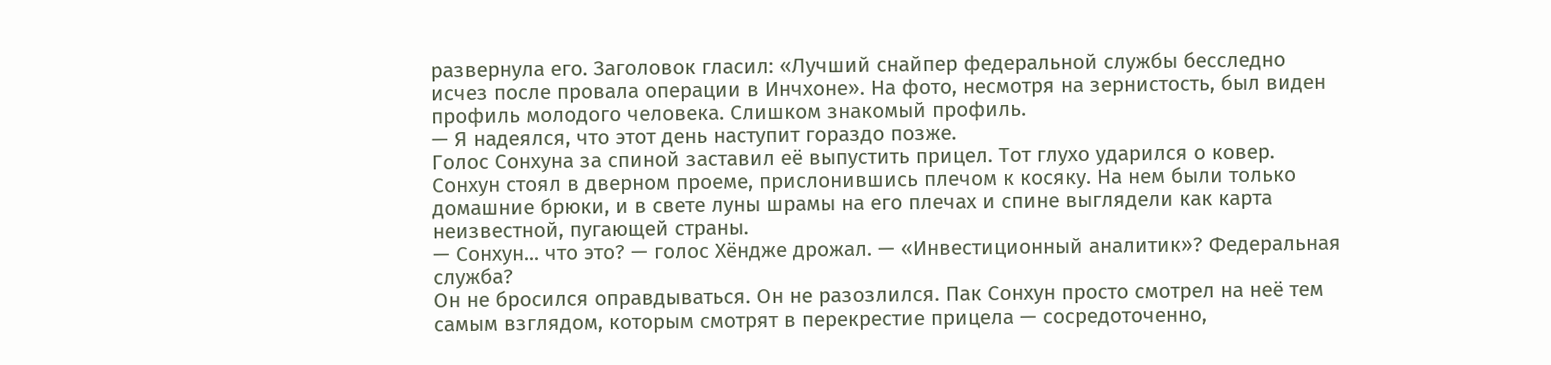развернула его. Заголовок гласил: «Лучший снайпер федеральной службы бесследно исчез после провала операции в Инчхоне». На фото, несмотря на зернистость, был виден профиль молодого человека. Слишком знакомый профиль.
— Я надеялся, что этот день наступит гораздо позже.
Голос Сонхуна за спиной заставил её выпустить прицел. Тот глухо ударился о ковер.
Сонхун стоял в дверном проеме, прислонившись плечом к косяку. На нем были только домашние брюки, и в свете луны шрамы на его плечах и спине выглядели как карта неизвестной, пугающей страны.
— Сонхун... что это? — голос Хёндже дрожал. — «Инвестиционный аналитик»? Федеральная служба?
Он не бросился оправдываться. Он не разозлился. Пак Сонхун просто смотрел на неё тем самым взглядом, которым смотрят в перекрестие прицела — сосредоточенно,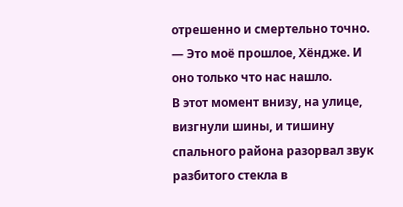отрешенно и смертельно точно.
— Это моё прошлое, Хёндже. И оно только что нас нашло.
В этот момент внизу, на улице, визгнули шины, и тишину спального района разорвал звук разбитого стекла в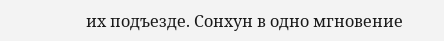их подъезде. Сонхун в одно мгновение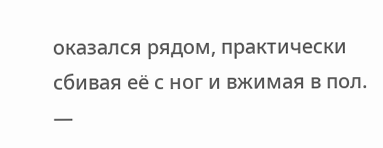оказался рядом, практически сбивая её с ног и вжимая в пол.
—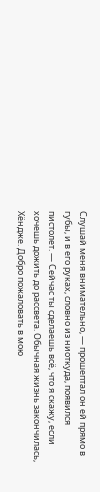Слушай меня внимательно, — прошептал он ей прямо в губы, и в его руках, словно из ниоткуда, появился пистолет. — Сейчас ты сделаешь всё, что я скажу, если хочешь дожить до рассвета. Обычная жизнь закончилась, Хёндже. Добро пожаловать в мою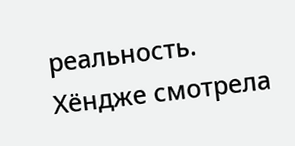реальность.
Хёндже смотрела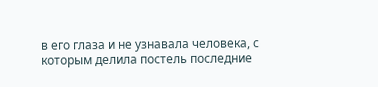в его глаза и не узнавала человека, с которым делила постель последние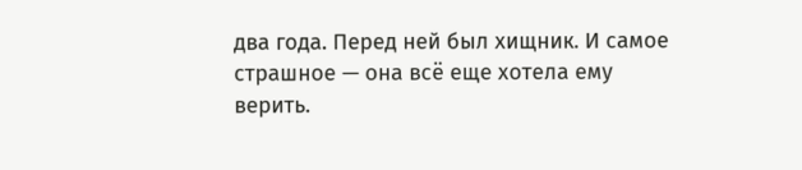два года. Перед ней был хищник. И самое страшное — она всё еще хотела ему верить.